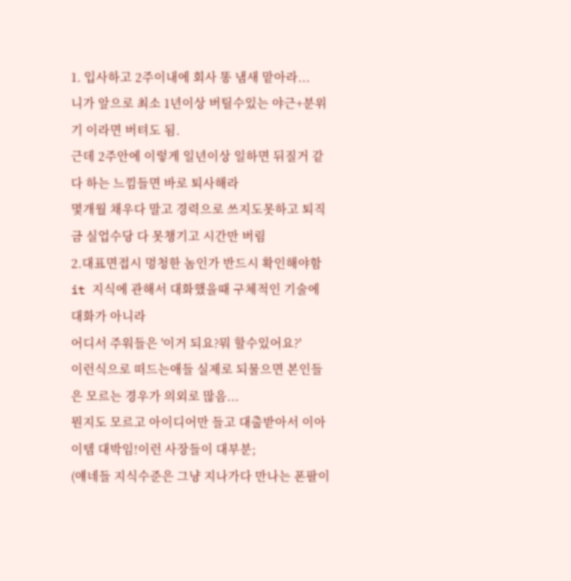1. 입사하고 2주이내에 회사 똥 냄새 맡아라...
니가 앞으로 최소 1년이상 버틸수있는 야근+분위기 이라면 버텨도 됨.
근데 2주안에 이렇게 일년이상 일하면 뒤질거 같다 하는 느낌들면 바로 퇴사해라
몇개월 채우다 말고 경력으로 쓰지도못하고 퇴직금 실업수당 다 못챙기고 시간만 버림
2.대표면접시 멍청한 놈인가 반드시 확인해야함
it 지식에 관해서 대화했을때 구체적인 기술에 대화가 아니라
어디서 주워들은 '이거 되요?뭐 할수있어요?'
이런식으로 떠드는애들 실제로 되물으면 본인들은 모르는 경우가 의외로 많음...
뭔지도 모르고 아이디어만 들고 대출받아서 이아이템 대박임!이런 사장들이 대부분;
(얘네들 지식수준은 그냥 지나가다 만나는 폰팔이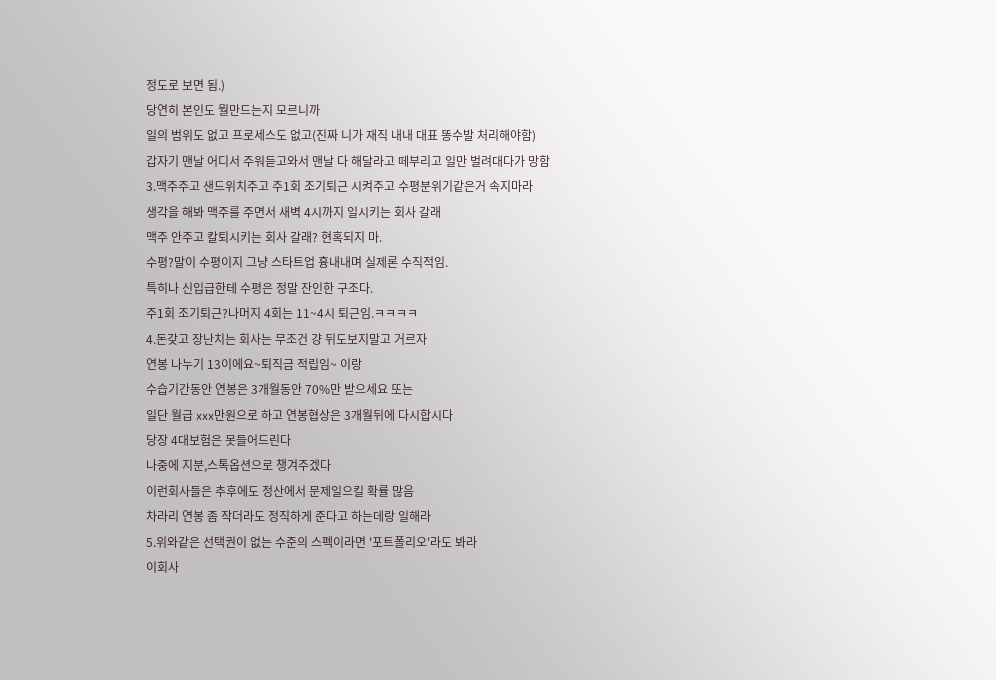정도로 보면 됨.)
당연히 본인도 뭘만드는지 모르니까
일의 범위도 없고 프로세스도 없고(진짜 니가 재직 내내 대표 똥수발 처리해야함)
갑자기 맨날 어디서 주워듣고와서 맨날 다 해달라고 떼부리고 일만 벌려대다가 망함
3.맥주주고 샌드위치주고 주1회 조기퇴근 시켜주고 수평분위기같은거 속지마라
생각을 해봐 맥주를 주면서 새벽 4시까지 일시키는 회사 갈래
맥주 안주고 칼퇴시키는 회사 갈래? 현혹되지 마.
수평?말이 수평이지 그냥 스타트업 흉내내며 실제론 수직적임.
특히나 신입급한테 수평은 정말 잔인한 구조다.
주1회 조기퇴근?나머지 4회는 11~4시 퇴근임.ㅋㅋㅋㅋ
4.돈갖고 장난치는 회사는 무조건 걍 뒤도보지말고 거르자
연봉 나누기 13이에요~퇴직금 적립임~ 이랑
수습기간동안 연봉은 3개월동안 70%만 받으세요 또는
일단 월급 xxx만원으로 하고 연봉협상은 3개월뒤에 다시합시다
당장 4대보험은 못들어드린다
나중에 지분,스톡옵션으로 챙겨주겠다
이런회사들은 추후에도 정산에서 문제일으킬 확률 많음
차라리 연봉 좀 작더라도 정직하게 준다고 하는데랑 일해라
5.위와같은 선택권이 없는 수준의 스펙이라면 '포트폴리오'라도 봐라
이회사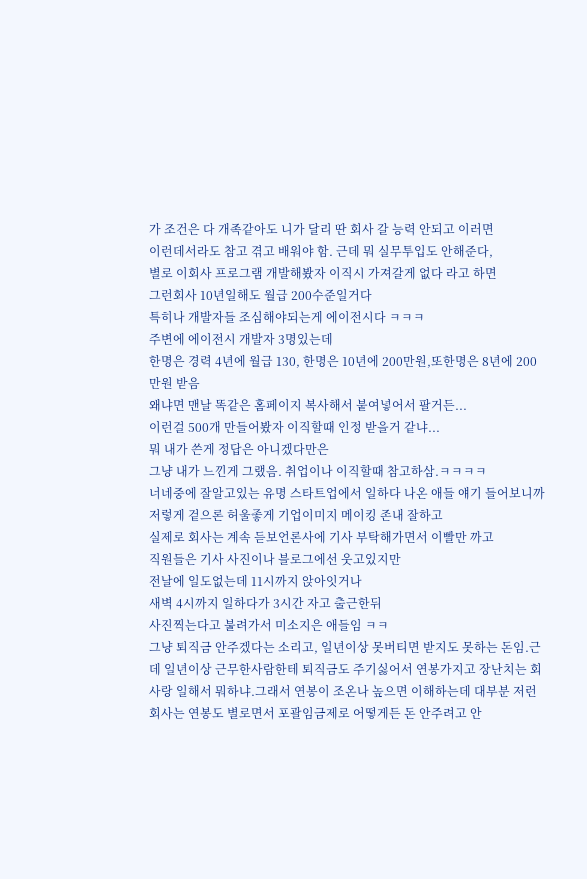가 조건은 다 개족같아도 니가 달리 딴 회사 갈 능력 안되고 이러면
이런데서라도 참고 겪고 배워야 함. 근데 뭐 실무투입도 안해준다,
별로 이회사 프로그램 개발해봤자 이직시 가져갈게 없다 라고 하면
그런회사 10년일해도 월급 200수준일거다
특히나 개발자들 조심해야되는게 에이전시다 ㅋㅋㅋ
주변에 에이전시 개발자 3명있는데
한명은 경력 4년에 월급 130, 한명은 10년에 200만원,또한명은 8년에 200만원 받음
왜냐면 맨날 똑같은 홈페이지 복사해서 붙여넣어서 팔거든...
이런걸 500개 만들어봤자 이직할때 인정 받을거 같냐...
뭐 내가 쓴게 정답은 아니겠다만은
그냥 내가 느낀게 그랬음. 취업이나 이직할때 참고하삼.ㅋㅋㅋㅋ
너네중에 잘알고있는 유명 스타트업에서 일하다 나온 애들 얘기 들어보니까
저렇게 겉으론 허울좋게 기업이미지 메이킹 존내 잘하고
실제로 회사는 계속 듣보언론사에 기사 부탁해가면서 이빨만 까고
직원들은 기사 사진이나 블로그에선 웃고있지만
전날에 일도없는데 11시까지 앉아잇거나
새벽 4시까지 일하다가 3시간 자고 출근한뒤
사진찍는다고 불려가서 미소지은 애들임 ㅋㅋ
그냥 퇴직금 안주겠다는 소리고, 일년이상 못버티면 받지도 못하는 돈임.근데 일년이상 근무한사람한테 퇴직금도 주기싫어서 연봉가지고 장난치는 회사랑 일해서 뭐하냐.그래서 연봉이 조온나 높으면 이해하는데 대부분 저런회사는 연봉도 별로면서 포괄임금제로 어떻게든 돈 안주려고 안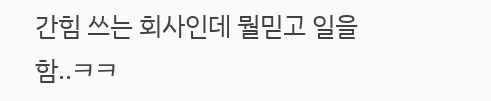간힘 쓰는 회사인데 뭘믿고 일을 함..ㅋㅋ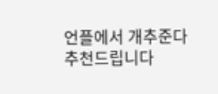언플에서 개추준다
추천드립니다